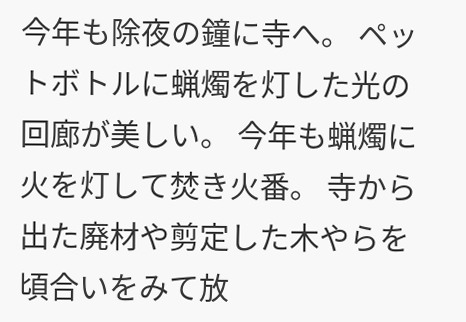今年も除夜の鐘に寺へ。 ペットボトルに蝋燭を灯した光の回廊が美しい。 今年も蝋燭に火を灯して焚き火番。 寺から出た廃材や剪定した木やらを頃合いをみて放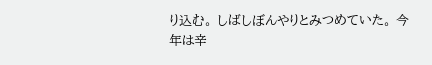り込む。 しばしぼんやりとみつめていた。 今年は辛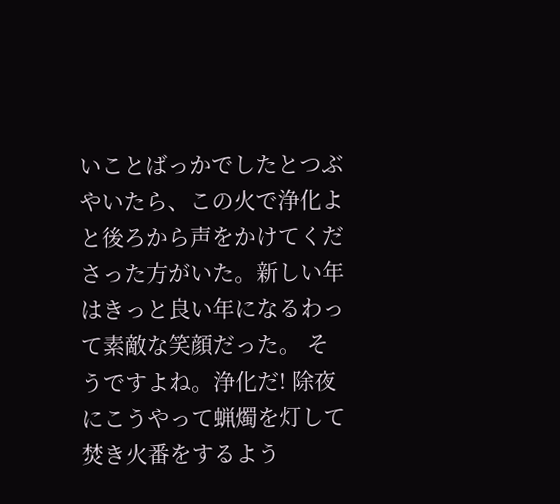いことばっかでしたとつぶやいたら、この火で浄化よと後ろから声をかけてくださった方がいた。新しい年はきっと良い年になるわって素敵な笑顔だった。 そうですよね。浄化だ! 除夜にこうやって蝋燭を灯して焚き火番をするよう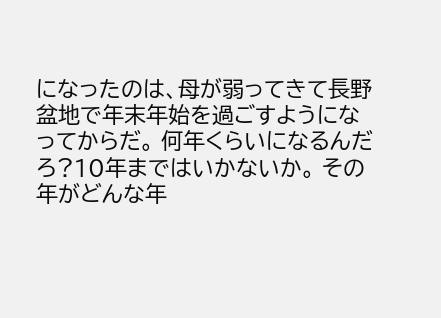になったのは、母が弱ってきて長野盆地で年末年始を過ごすようになってからだ。 何年くらいになるんだろ?10年まではいかないか。 その年がどんな年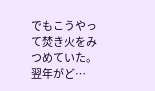でもこうやって焚き火をみつめていた。 翌年がど…